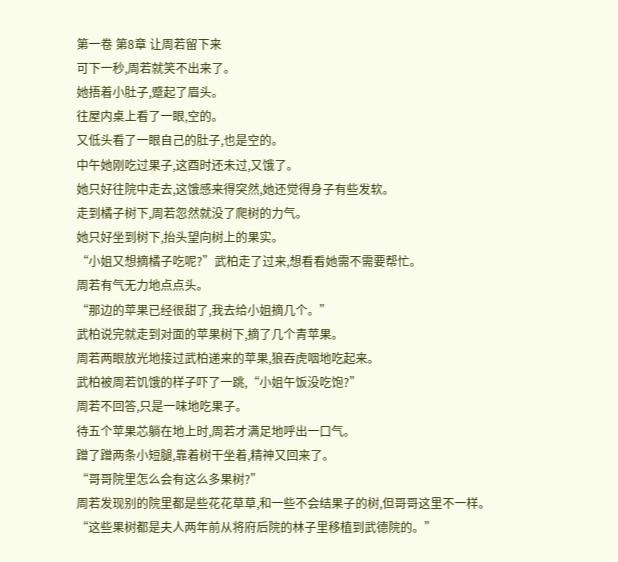第一卷 第8章 让周若留下来
可下一秒,周若就笑不出来了。
她捂着小肚子,蹙起了眉头。
往屋内桌上看了一眼,空的。
又低头看了一眼自己的肚子,也是空的。
中午她刚吃过果子,这酉时还未过,又饿了。
她只好往院中走去,这饿感来得突然,她还觉得身子有些发软。
走到橘子树下,周若忽然就没了爬树的力气。
她只好坐到树下,抬头望向树上的果实。
“小姐又想摘橘子吃呢?”武柏走了过来,想看看她需不需要帮忙。
周若有气无力地点点头。
“那边的苹果已经很甜了,我去给小姐摘几个。”
武柏说完就走到对面的苹果树下,摘了几个青苹果。
周若两眼放光地接过武柏递来的苹果,狼吞虎咽地吃起来。
武柏被周若饥饿的样子吓了一跳,“小姐午饭没吃饱?”
周若不回答,只是一味地吃果子。
待五个苹果芯躺在地上时,周若才满足地呼出一口气。
蹭了蹭两条小短腿,靠着树干坐着,精神又回来了。
“哥哥院里怎么会有这么多果树?”
周若发现别的院里都是些花花草草,和一些不会结果子的树,但哥哥这里不一样。
“这些果树都是夫人两年前从将府后院的林子里移植到武德院的。”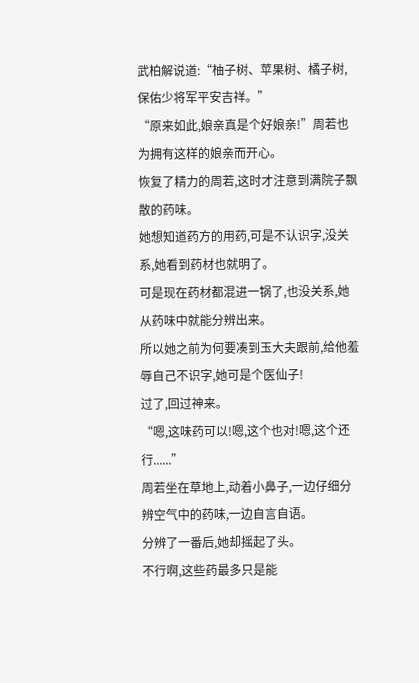武柏解说道:“柚子树、苹果树、橘子树,保佑少将军平安吉祥。”
“原来如此,娘亲真是个好娘亲!”周若也为拥有这样的娘亲而开心。
恢复了精力的周若,这时才注意到满院子飘散的药味。
她想知道药方的用药,可是不认识字,没关系,她看到药材也就明了。
可是现在药材都混进一锅了,也没关系,她从药味中就能分辨出来。
所以她之前为何要凑到玉大夫跟前,给他羞辱自己不识字,她可是个医仙子!
过了,回过神来。
“嗯,这味药可以!嗯,这个也对!嗯,这个还行......”
周若坐在草地上,动着小鼻子,一边仔细分辨空气中的药味,一边自言自语。
分辨了一番后,她却摇起了头。
不行啊,这些药最多只是能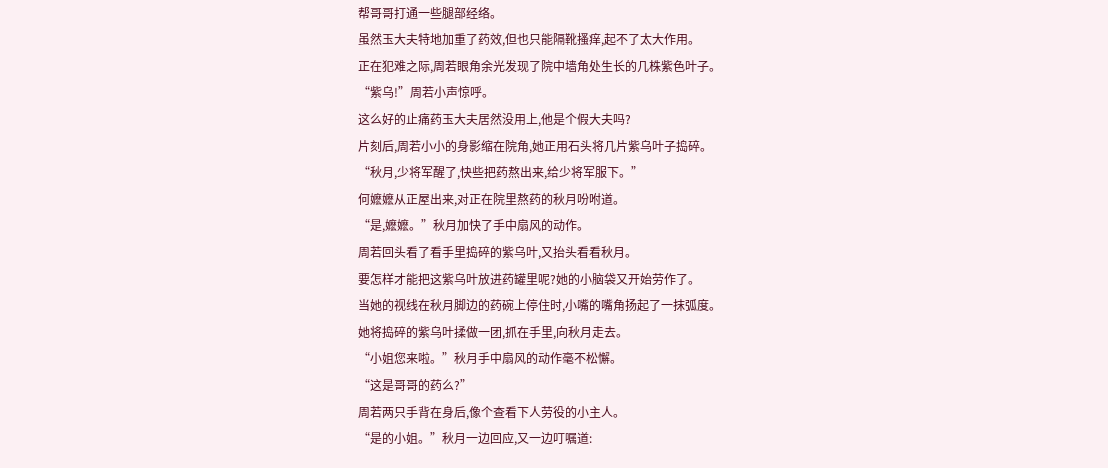帮哥哥打通一些腿部经络。
虽然玉大夫特地加重了药效,但也只能隔靴搔痒,起不了太大作用。
正在犯难之际,周若眼角余光发现了院中墙角处生长的几株紫色叶子。
“紫乌!”周若小声惊呼。
这么好的止痛药玉大夫居然没用上,他是个假大夫吗?
片刻后,周若小小的身影缩在院角,她正用石头将几片紫乌叶子捣碎。
“秋月,少将军醒了,快些把药熬出来,给少将军服下。”
何嬷嬷从正屋出来,对正在院里熬药的秋月吩咐道。
“是,嬷嬷。”秋月加快了手中扇风的动作。
周若回头看了看手里捣碎的紫乌叶,又抬头看看秋月。
要怎样才能把这紫乌叶放进药罐里呢?她的小脑袋又开始劳作了。
当她的视线在秋月脚边的药碗上停住时,小嘴的嘴角扬起了一抹弧度。
她将捣碎的紫乌叶揉做一团,抓在手里,向秋月走去。
“小姐您来啦。”秋月手中扇风的动作毫不松懈。
“这是哥哥的药么?”
周若两只手背在身后,像个查看下人劳役的小主人。
“是的小姐。”秋月一边回应,又一边叮嘱道: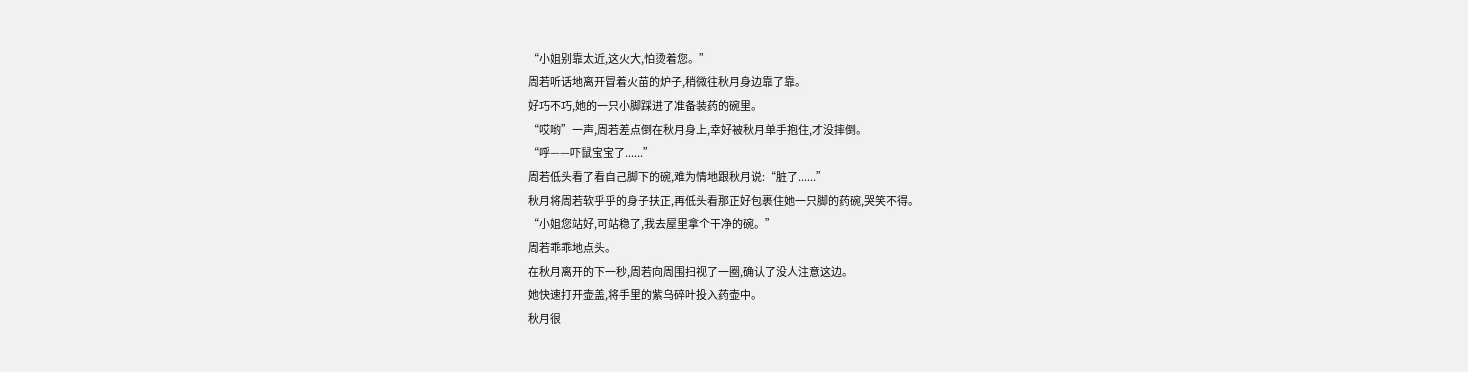“小姐别靠太近,这火大,怕烫着您。”
周若听话地离开冒着火苗的炉子,稍微往秋月身边靠了靠。
好巧不巧,她的一只小脚踩进了准备装药的碗里。
“哎哟”一声,周若差点倒在秋月身上,幸好被秋月单手抱住,才没摔倒。
“呼——吓鼠宝宝了......”
周若低头看了看自己脚下的碗,难为情地跟秋月说:“脏了......”
秋月将周若软乎乎的身子扶正,再低头看那正好包裹住她一只脚的药碗,哭笑不得。
“小姐您站好,可站稳了,我去屋里拿个干净的碗。”
周若乖乖地点头。
在秋月离开的下一秒,周若向周围扫视了一圈,确认了没人注意这边。
她快速打开壶盖,将手里的紫乌碎叶投入药壶中。
秋月很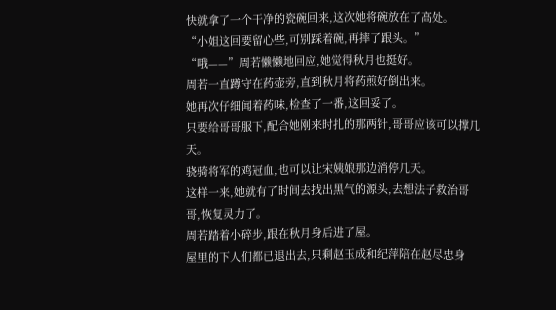快就拿了一个干净的瓷碗回来,这次她将碗放在了高处。
“小姐这回要留心些,可别踩着碗,再摔了跟头。”
“哦——”周若懒懒地回应,她觉得秋月也挺好。
周若一直蹲守在药壶旁,直到秋月将药煎好倒出来。
她再次仔细闻着药味,检查了一番,这回妥了。
只要给哥哥服下,配合她刚来时扎的那两针,哥哥应该可以撑几天。
骁骑将军的鸡冠血,也可以让宋姨娘那边消停几天。
这样一来,她就有了时间去找出黑气的源头,去想法子救治哥哥,恢复灵力了。
周若踏着小碎步,跟在秋月身后进了屋。
屋里的下人们都已退出去,只剩赵玉成和纪萍陪在赵尽忠身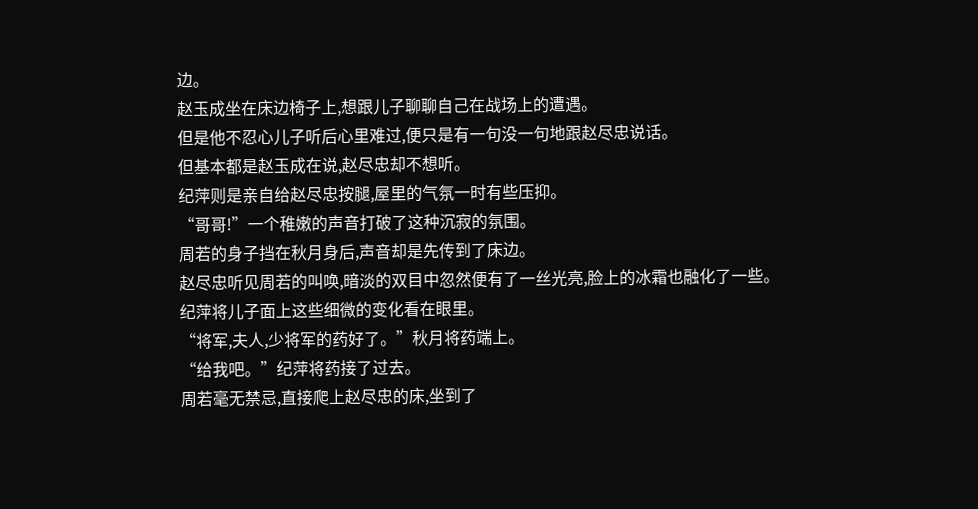边。
赵玉成坐在床边椅子上,想跟儿子聊聊自己在战场上的遭遇。
但是他不忍心儿子听后心里难过,便只是有一句没一句地跟赵尽忠说话。
但基本都是赵玉成在说,赵尽忠却不想听。
纪萍则是亲自给赵尽忠按腿,屋里的气氛一时有些压抑。
“哥哥!”一个稚嫩的声音打破了这种沉寂的氛围。
周若的身子挡在秋月身后,声音却是先传到了床边。
赵尽忠听见周若的叫唤,暗淡的双目中忽然便有了一丝光亮,脸上的冰霜也融化了一些。
纪萍将儿子面上这些细微的变化看在眼里。
“将军,夫人,少将军的药好了。”秋月将药端上。
“给我吧。”纪萍将药接了过去。
周若毫无禁忌,直接爬上赵尽忠的床,坐到了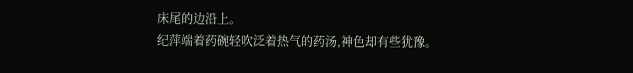床尾的边沿上。
纪萍端着药碗轻吹泛着热气的药汤,神色却有些犹豫。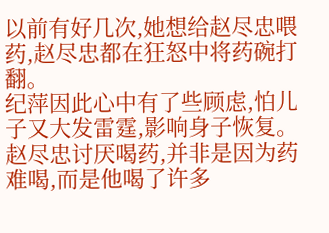以前有好几次,她想给赵尽忠喂药,赵尽忠都在狂怒中将药碗打翻。
纪萍因此心中有了些顾虑,怕儿子又大发雷霆,影响身子恢复。
赵尽忠讨厌喝药,并非是因为药难喝,而是他喝了许多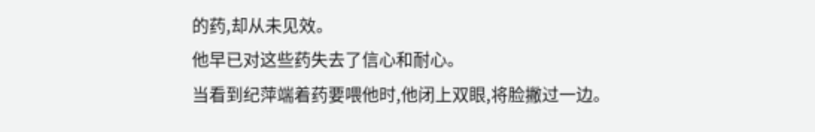的药,却从未见效。
他早已对这些药失去了信心和耐心。
当看到纪萍端着药要喂他时,他闭上双眼,将脸撇过一边。